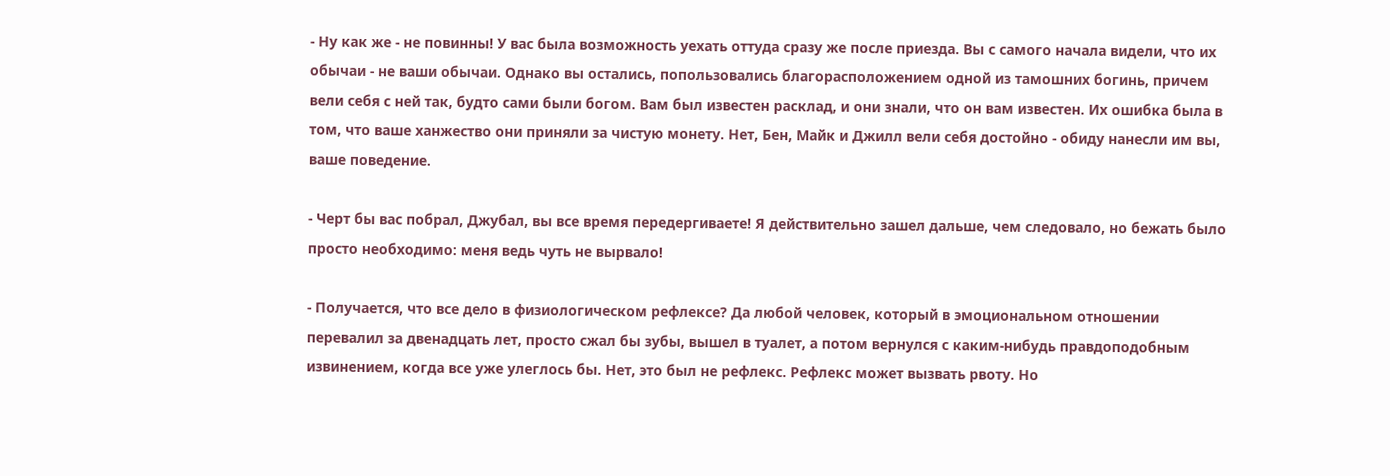- Ну как же - не повинны! У вас была возможность уехать оттуда сразу же после приезда. Вы с самого начала видели, что их обычаи - не ваши обычаи. Однако вы остались, попользовались благорасположением одной из тамошних богинь, причем вели себя с ней так, будто сами были богом. Вам был известен расклад, и они знали, что он вам известен. Их ошибка была в том, что ваше ханжество они приняли за чистую монету. Нет, Бен, Майк и Джилл вели себя достойно - обиду нанесли им вы, ваше поведение.

- Черт бы вас побрал, Джубал, вы все время передергиваете! Я действительно зашел дальше, чем следовало, но бежать было просто необходимо: меня ведь чуть не вырвало!

- Получается, что все дело в физиологическом рефлексе? Да любой человек, который в эмоциональном отношении перевалил за двенадцать лет, просто сжал бы зубы, вышел в туалет, а потом вернулся с каким-нибудь правдоподобным извинением, когда все уже улеглось бы. Нет, это был не рефлекс. Рефлекс может вызвать рвоту. Но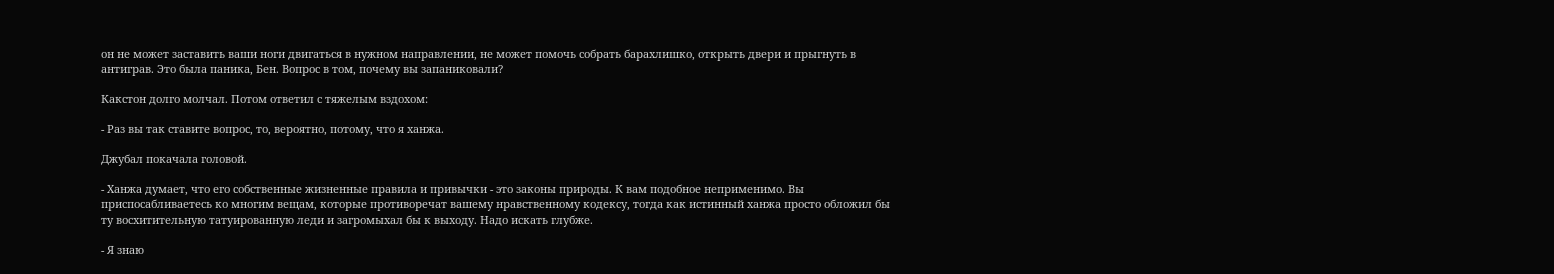он не может заставить ваши ноги двигаться в нужном направлении, не может помочь собрать барахлишко, открыть двери и прыгнуть в антиграв. Это была паника, Бен. Вопрос в том, почему вы запаниковали?

Какстон долго молчал. Потом ответил с тяжелым вздохом:

- Раз вы так ставите вопрос, то, вероятно, потому, что я ханжа.

Джубал покачала головой.

- Ханжа думает, что его собственные жизненные правила и привычки - это законы природы. К вам подобное неприменимо. Вы приспосабливаетесь ко многим вещам, которые противоречат вашему нравственному кодексу, тогда как истинный ханжа просто обложил бы ту восхитительную татуированную леди и загромыхал бы к выходу. Надо искать глубже.

- Я знаю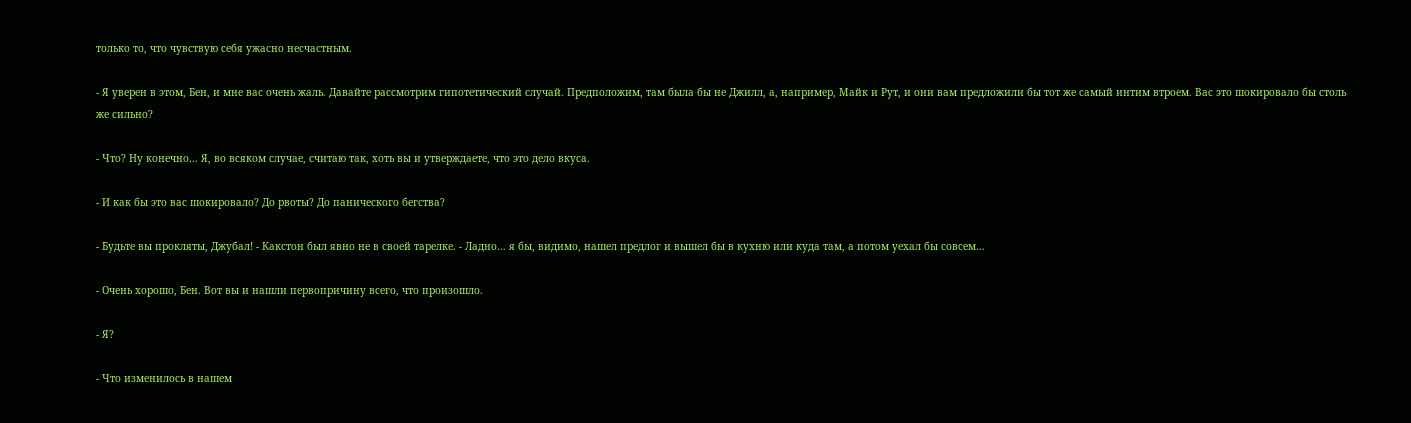только то, что чувствую себя ужасно несчастным.

- Я уверен в этом, Бен, и мне вас очень жаль. Давайте рассмотрим гипотетический случай. Предположим, там была бы не Джилл, а, например, Майк и Рут, и они вам предложили бы тот же самый интим втроем. Вас это шокировало бы столь же сильно?

- Что? Ну конечно… Я, во всяком случае, считаю так, хоть вы и утверждаете, что это дело вкуса.

- И как бы это вас шокировало? До рвоты? До панического бегства?

- Будьте вы прокляты, Джубал! - Какстон был явно не в своей тарелке. - Ладно… я бы, видимо, нашел предлог и вышел бы в кухню или куда там, а потом уехал бы совсем…

- Очень хорошо, Бен. Вот вы и нашли первопричину всего, что произошло.

- Я?

- Что изменилось в нашем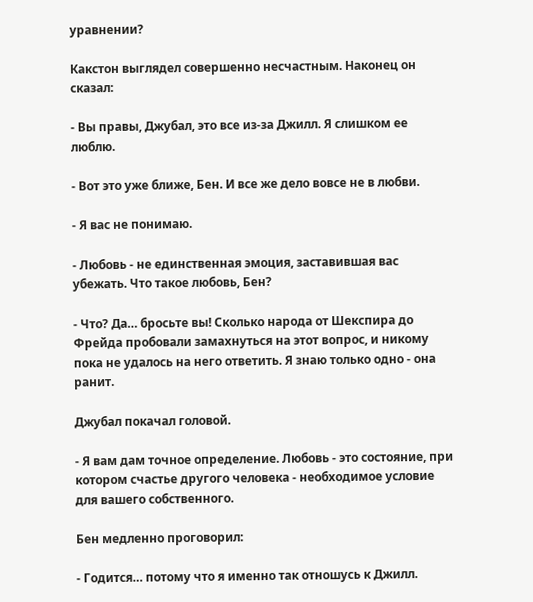уравнении?

Какстон выглядел совершенно несчастным. Наконец он сказал:

- Вы правы, Джубал, это все из-за Джилл. Я слишком ее люблю.

- Вот это уже ближе, Бен. И все же дело вовсе не в любви.

- Я вас не понимаю.

- Любовь - не единственная эмоция, заставившая вас убежать. Что такое любовь, Бен?

- Что? Да… бросьте вы! Сколько народа от Шекспира до Фрейда пробовали замахнуться на этот вопрос, и никому пока не удалось на него ответить. Я знаю только одно - она ранит.

Джубал покачал головой.

- Я вам дам точное определение. Любовь - это состояние, при котором счастье другого человека - необходимое условие для вашего собственного.

Бен медленно проговорил:

- Годится… потому что я именно так отношусь к Джилл.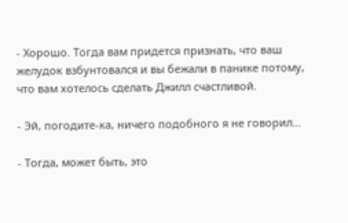- Хорошо. Тогда вам придется признать, что ваш желудок взбунтовался и вы бежали в панике потому, что вам хотелось сделать Джилл счастливой.

- Эй, погодите-ка, ничего подобного я не говорил…

- Тогда, может быть, это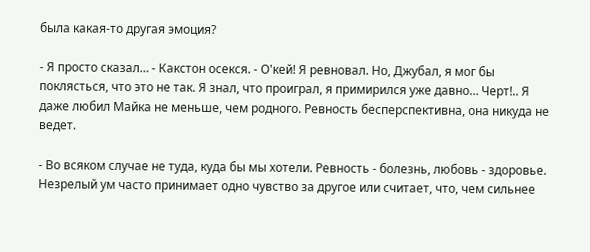была какая-то другая эмоция?

- Я просто сказал… - Какстон осекся. - О'кей! Я ревновал. Но, Джубал, я мог бы поклясться, что это не так. Я знал, что проиграл, я примирился уже давно… Черт!.. Я даже любил Майка не меньше, чем родного. Ревность бесперспективна, она никуда не ведет.

- Во всяком случае не туда, куда бы мы хотели. Ревность - болезнь, любовь - здоровье. Незрелый ум часто принимает одно чувство за другое или считает, что, чем сильнее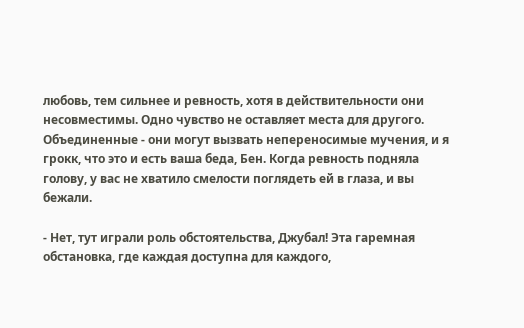любовь, тем сильнее и ревность, хотя в действительности они несовместимы. Одно чувство не оставляет места для другого. Объединенные - они могут вызвать непереносимые мучения, и я грокк, что это и есть ваша беда, Бен. Когда ревность подняла голову, у вас не хватило смелости поглядеть ей в глаза, и вы бежали.

- Нет, тут играли роль обстоятельства, Джубал! Эта гаремная обстановка, где каждая доступна для каждого,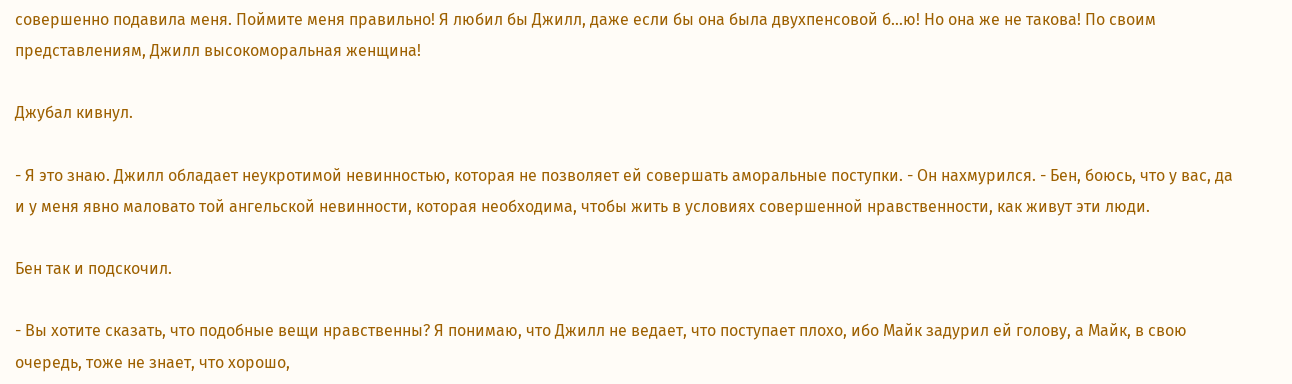совершенно подавила меня. Поймите меня правильно! Я любил бы Джилл, даже если бы она была двухпенсовой б…ю! Но она же не такова! По своим представлениям, Джилл высокоморальная женщина!

Джубал кивнул.

- Я это знаю. Джилл обладает неукротимой невинностью, которая не позволяет ей совершать аморальные поступки. - Он нахмурился. - Бен, боюсь, что у вас, да и у меня явно маловато той ангельской невинности, которая необходима, чтобы жить в условиях совершенной нравственности, как живут эти люди.

Бен так и подскочил.

- Вы хотите сказать, что подобные вещи нравственны? Я понимаю, что Джилл не ведает, что поступает плохо, ибо Майк задурил ей голову, а Майк, в свою очередь, тоже не знает, что хорошо,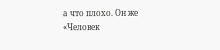а что плохо. Он же «Человек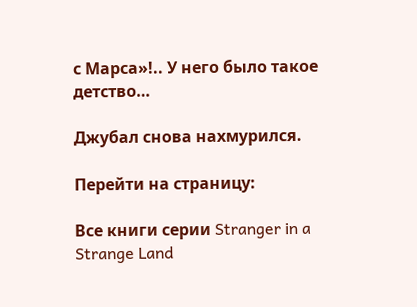с Марса»!.. У него было такое детство…

Джубал снова нахмурился.

Перейти на страницу:

Все книги серии Stranger in a Strange Land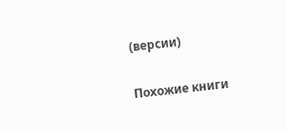(версии)

Похожие книги